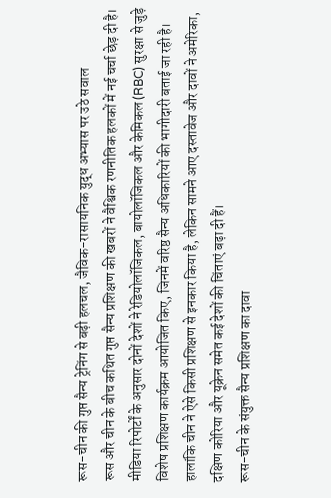रूस-चीन की गुप्त सैन्य ट्रेनिंग से बढ़ी हलचल, जैविक-रासायनिक युद्ध अभ्यास पर उठे सवाल
रूस और चीन के बीच कथित गुप्त सैन्य प्रशिक्षण की खबरों ने वैश्विक रणनीतिक हलकों में नई चर्चा छेड़ दी है। मीडिया रिपोर्टों के अनुसार दोनों देशों ने रेडियोलॉजिकल, बायोलॉजिकल और केमिकल (RBC) सुरक्षा से जुड़े विशेष प्रशिक्षण कार्यक्रम आयोजित किए, जिनमें वरिष्ठ सैन्य अधिकारियों की भागीदारी बताई जा रही है। हालांकि चीन ने ऐसे किसी प्रशिक्षण से इनकार किया है, लेकिन सामने आए दस्तावेज और दावों ने अमेरिका, दक्षिण कोरिया और यूक्रेन समेत कई देशों की चिंताएं बढ़ा दी हैं।
रूस-चीन के संयुक्त सैन्य प्रशिक्षण का दावा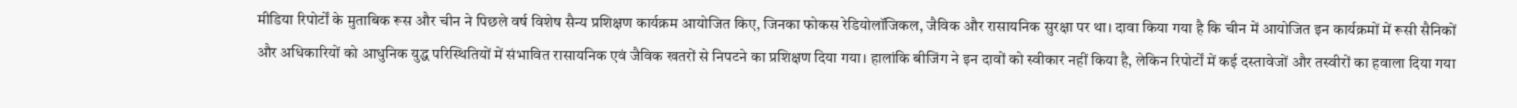मीडिया रिपोर्टों के मुताबिक रूस और चीन ने पिछले वर्ष विशेष सैन्य प्रशिक्षण कार्यक्रम आयोजित किए, जिनका फोकस रेडियोलॉजिकल, जैविक और रासायनिक सुरक्षा पर था। दावा किया गया है कि चीन में आयोजित इन कार्यक्रमों में रूसी सैनिकों और अधिकारियों को आधुनिक युद्ध परिस्थितियों में संभावित रासायनिक एवं जैविक खतरों से निपटने का प्रशिक्षण दिया गया। हालांकि बीजिंग ने इन दावों को स्वीकार नहीं किया है, लेकिन रिपोर्टों में कई दस्तावेजों और तस्वीरों का हवाला दिया गया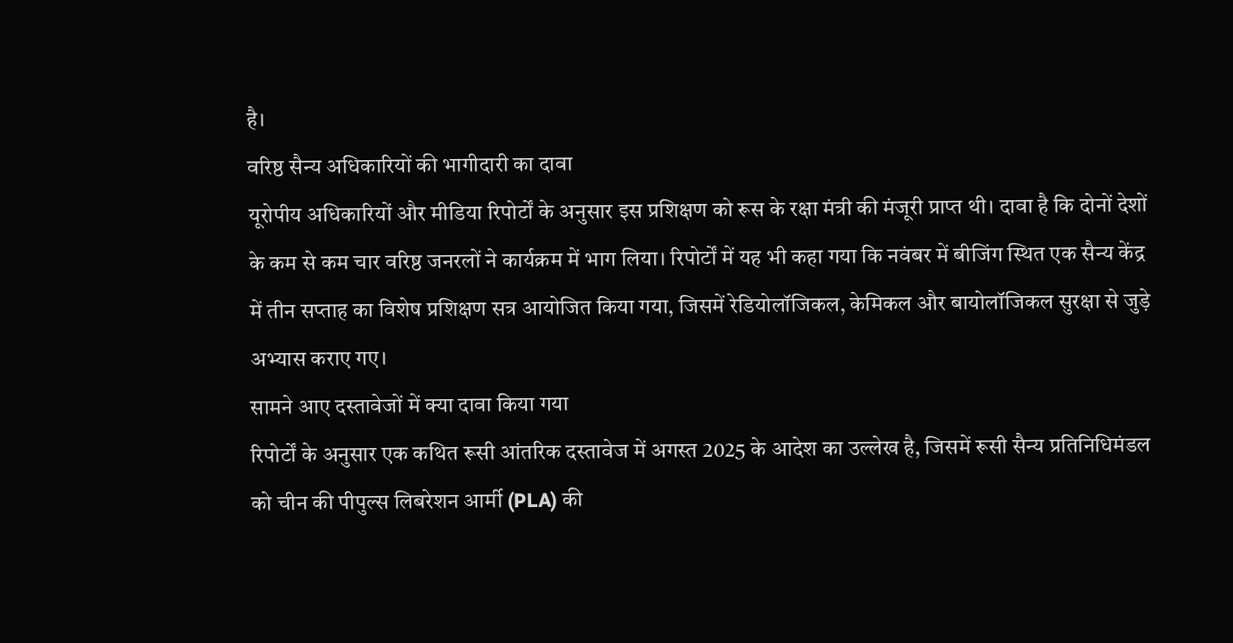है।
वरिष्ठ सैन्य अधिकारियों की भागीदारी का दावा
यूरोपीय अधिकारियों और मीडिया रिपोर्टों के अनुसार इस प्रशिक्षण को रूस के रक्षा मंत्री की मंजूरी प्राप्त थी। दावा है कि दोनों देशों के कम से कम चार वरिष्ठ जनरलों ने कार्यक्रम में भाग लिया। रिपोर्टों में यह भी कहा गया कि नवंबर में बीजिंग स्थित एक सैन्य केंद्र में तीन सप्ताह का विशेष प्रशिक्षण सत्र आयोजित किया गया, जिसमें रेडियोलॉजिकल, केमिकल और बायोलॉजिकल सुरक्षा से जुड़े अभ्यास कराए गए।
सामने आए दस्तावेजों में क्या दावा किया गया
रिपोर्टों के अनुसार एक कथित रूसी आंतरिक दस्तावेज में अगस्त 2025 के आदेश का उल्लेख है, जिसमें रूसी सैन्य प्रतिनिधिमंडल को चीन की पीपुल्स लिबरेशन आर्मी (PLA) की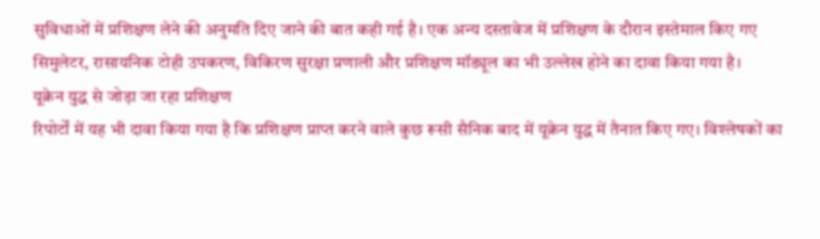सुविधाओं में प्रशिक्षण लेने की अनुमति दिए जाने की बात कही गई है। एक अन्य दस्तावेज में प्रशिक्षण के दौरान इस्तेमाल किए गए सिमुलेटर, रासायनिक टोही उपकरण, विकिरण सुरक्षा प्रणाली और प्रशिक्षण मॉड्यूल का भी उल्लेख होने का दावा किया गया है।
यूक्रेन युद्ध से जोड़ा जा रहा प्रशिक्षण
रिपोर्टों में यह भी दावा किया गया है कि प्रशिक्षण प्राप्त करने वाले कुछ रूसी सैनिक बाद में यूक्रेन युद्ध में तैनात किए गए। विश्लेषकों का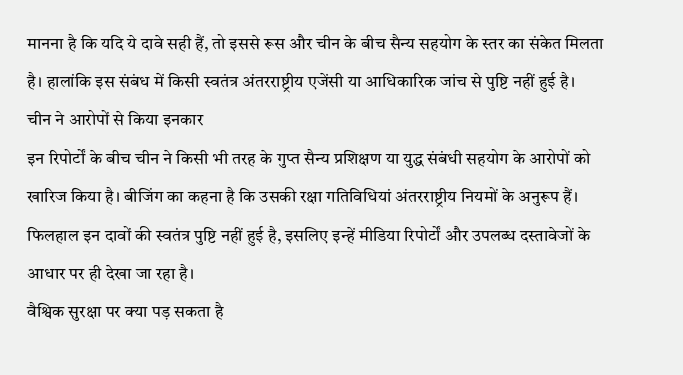मानना है कि यदि ये दावे सही हैं, तो इससे रूस और चीन के बीच सैन्य सहयोग के स्तर का संकेत मिलता है। हालांकि इस संबंध में किसी स्वतंत्र अंतरराष्ट्रीय एजेंसी या आधिकारिक जांच से पुष्टि नहीं हुई है।
चीन ने आरोपों से किया इनकार
इन रिपोर्टों के बीच चीन ने किसी भी तरह के गुप्त सैन्य प्रशिक्षण या युद्ध संबंधी सहयोग के आरोपों को खारिज किया है। बीजिंग का कहना है कि उसकी रक्षा गतिविधियां अंतरराष्ट्रीय नियमों के अनुरूप हैं। फिलहाल इन दावों की स्वतंत्र पुष्टि नहीं हुई है, इसलिए इन्हें मीडिया रिपोर्टों और उपलब्ध दस्तावेजों के आधार पर ही देखा जा रहा है।
वैश्विक सुरक्षा पर क्या पड़ सकता है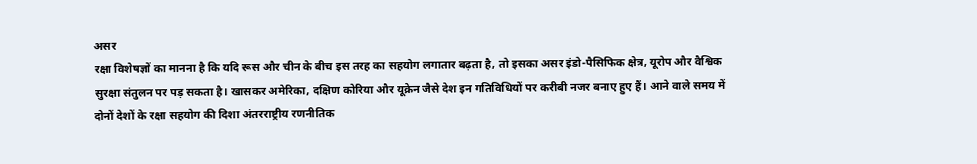असर
रक्षा विशेषज्ञों का मानना है कि यदि रूस और चीन के बीच इस तरह का सहयोग लगातार बढ़ता है, तो इसका असर इंडो-पैसिफिक क्षेत्र, यूरोप और वैश्विक सुरक्षा संतुलन पर पड़ सकता है। खासकर अमेरिका, दक्षिण कोरिया और यूक्रेन जैसे देश इन गतिविधियों पर करीबी नजर बनाए हुए हैं। आने वाले समय में दोनों देशों के रक्षा सहयोग की दिशा अंतरराष्ट्रीय रणनीतिक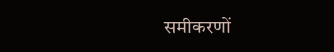समीकरणों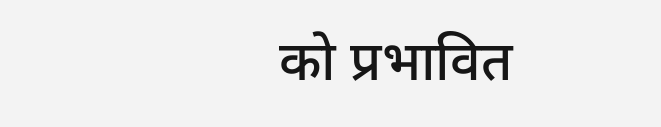को प्रभावित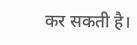कर सकती है।